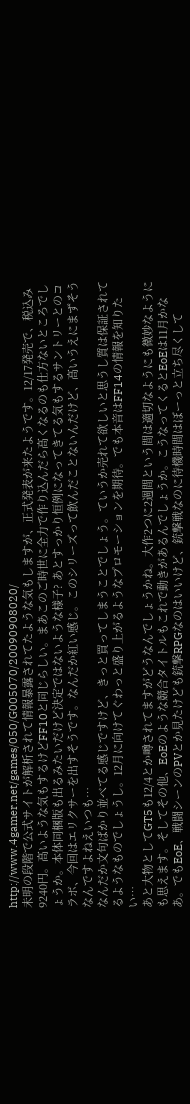http://www.4gamer.net/games/050/G005070/20090908020/
未明の段階で公式サイトが解析されて情報暴露されてたような気もしますが、正式発表が来たようです。12/17発売で、税込み9240円。高いような気もするけどFF10と同じらしい。まあこのご時世に全力で作り込んだら高くなるのも仕方ないところでしょうか。本体同梱版も出るみたいだけど決定ではないような様子? あとすっかり恒例になってきてる気もするサントリーとのコラボ、今回はエリクサーを出すそうです。なんだか紅い感じ。このシリーズって飲んだことないんだけど、高いうえにまずそうなんですよねえいつも…
なんだか文句ばかり並べてる感じですけど、きっと買ってしまうことでしょう。ていうか売れて欲しいと思うし質は保証されてるようなものでしょうし。12月に向けてぐわっと盛り上がるようなプロモーションを期待。でも本音はFF14の情報を知りたい…
あと大物としてGT5も12/4とか噂されてますがどうなんでしょうかね。大作2つに2週間という間は適切なようにも微妙なようにも思えます。そしてその他、EoEのような競合タイトルもこれで動きがあるんでしょうか。こうなってくるとEoEは11月かなあ。でもEoE、戦闘シーンのPVとか見たけども銃撃RPGなのはいいけど、銃撃戦なのに待機時間はぼーっと立ち尽くして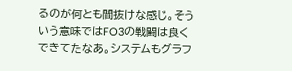るのが何とも間抜けな感じ。そういう意味ではFO3の戦闘は良くできてたなあ。システムもグラフ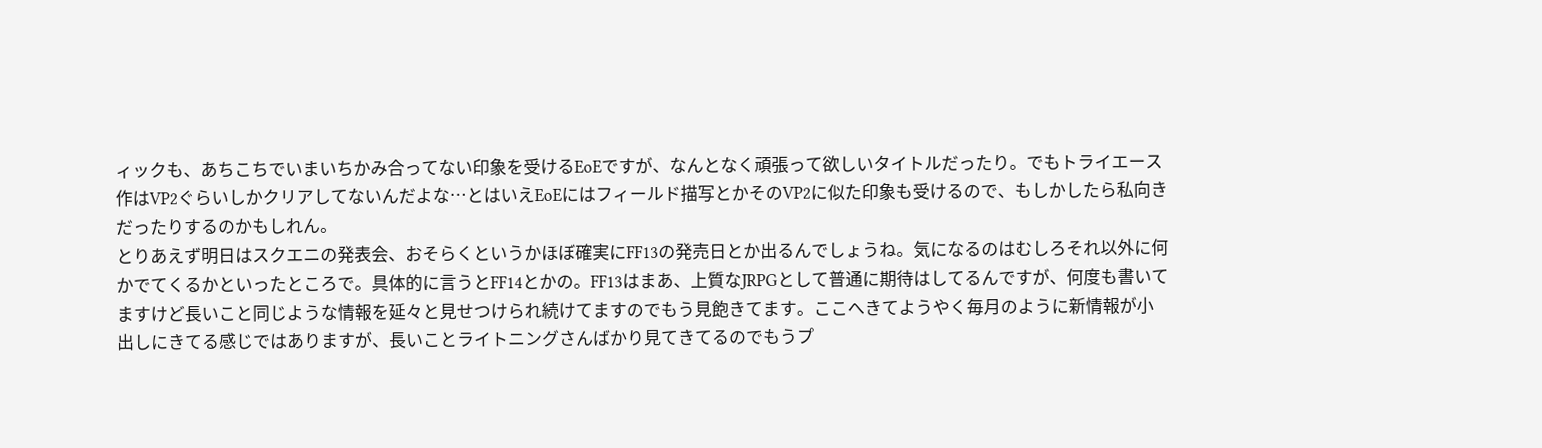ィックも、あちこちでいまいちかみ合ってない印象を受けるEoEですが、なんとなく頑張って欲しいタイトルだったり。でもトライエース作はVP2ぐらいしかクリアしてないんだよな…とはいえEoEにはフィールド描写とかそのVP2に似た印象も受けるので、もしかしたら私向きだったりするのかもしれん。
とりあえず明日はスクエニの発表会、おそらくというかほぼ確実にFF13の発売日とか出るんでしょうね。気になるのはむしろそれ以外に何かでてくるかといったところで。具体的に言うとFF14とかの。FF13はまあ、上質なJRPGとして普通に期待はしてるんですが、何度も書いてますけど長いこと同じような情報を延々と見せつけられ続けてますのでもう見飽きてます。ここへきてようやく毎月のように新情報が小出しにきてる感じではありますが、長いことライトニングさんばかり見てきてるのでもうプ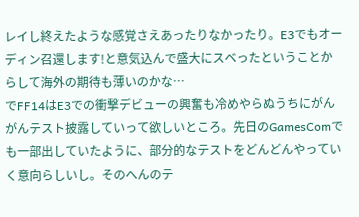レイし終えたような感覚さえあったりなかったり。E3でもオーディン召還します!と意気込んで盛大にスベったということからして海外の期待も薄いのかな…
でFF14はE3での衝撃デビューの興奮も冷めやらぬうちにがんがんテスト披露していって欲しいところ。先日のGamesComでも一部出していたように、部分的なテストをどんどんやっていく意向らしいし。そのへんのテ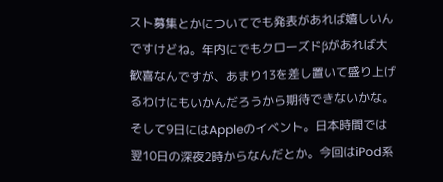スト募集とかについてでも発表があれば嬉しいんですけどね。年内にでもクローズドβがあれば大歓喜なんですが、あまり13を差し置いて盛り上げるわけにもいかんだろうから期待できないかな。
そして9日にはAppleのイベント。日本時間では翌10日の深夜2時からなんだとか。今回はiPod系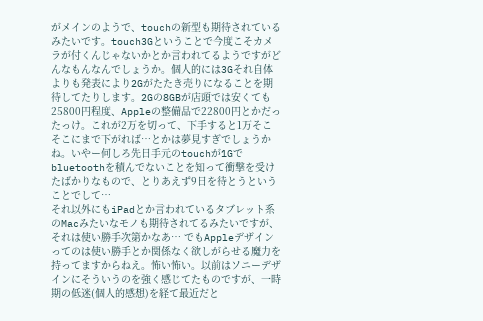がメインのようで、touchの新型も期待されているみたいです。touch3Gということで今度こそカメラが付くんじゃないかとか言われてるようですがどんなもんなんでしょうか。個人的には3Gそれ自体よりも発表により2Gがたたき売りになることを期待してたりします。2Gの8GBが店頭では安くても25800円程度、Appleの整備品で22800円とかだったっけ。これが2万を切って、下手すると1万そこそこにまで下がれば…とかは夢見すぎでしょうかね。いやー何しろ先日手元のtouchが1Gでbluetoothを積んでないことを知って衝撃を受けたばかりなもので、とりあえず9日を待とうということでして…
それ以外にもiPadとか言われているタブレット系のMacみたいなモノも期待されてるみたいですが、それは使い勝手次第かなあ… でもAppleデザインってのは使い勝手とか関係なく欲しがらせる魔力を持ってますからねえ。怖い怖い。以前はソニーデザインにそういうのを強く感じてたものですが、一時期の低迷(個人的感想)を経て最近だと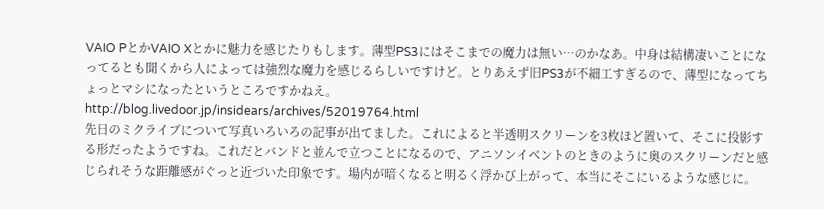VAIO PとかVAIO Xとかに魅力を感じたりもします。薄型PS3にはそこまでの魔力は無い…のかなあ。中身は結構凄いことになってるとも聞くから人によっては強烈な魔力を感じるらしいですけど。とりあえず旧PS3が不細工すぎるので、薄型になってちょっとマシになったというところですかねえ。
http://blog.livedoor.jp/insidears/archives/52019764.html
先日のミクライブについて写真いろいろの記事が出てました。これによると半透明スクリーンを3枚ほど置いて、そこに投影する形だったようですね。これだとバンドと並んで立つことになるので、アニソンイベントのときのように奥のスクリーンだと感じられそうな距離感がぐっと近づいた印象です。場内が暗くなると明るく浮かび上がって、本当にそこにいるような感じに。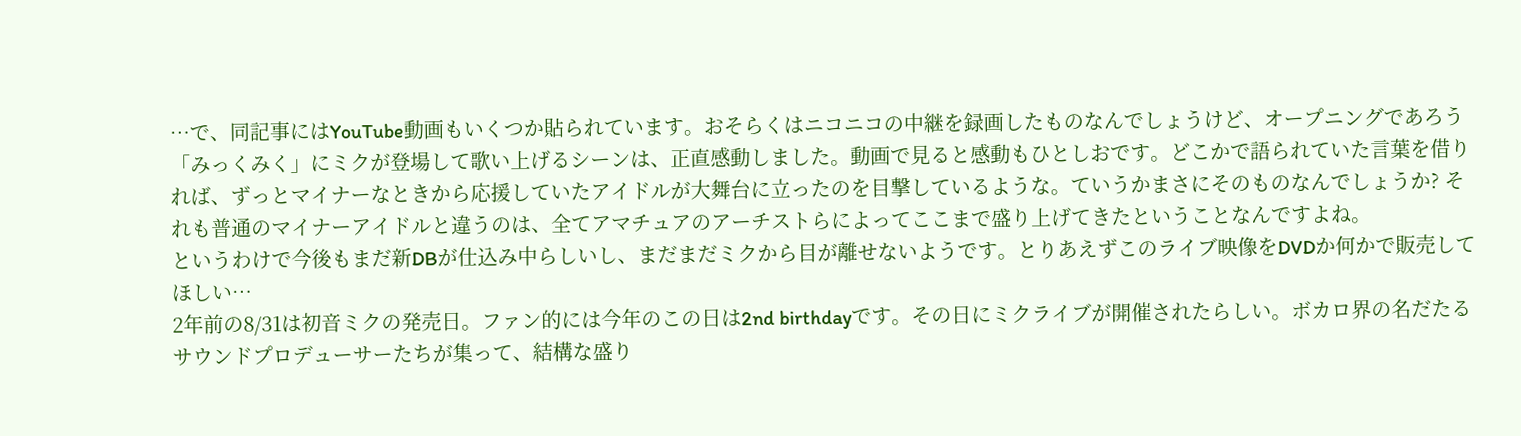…で、同記事にはYouTube動画もいくつか貼られています。おそらくはニコニコの中継を録画したものなんでしょうけど、オープニングであろう「みっくみく」にミクが登場して歌い上げるシーンは、正直感動しました。動画で見ると感動もひとしおです。どこかで語られていた言葉を借りれば、ずっとマイナーなときから応援していたアイドルが大舞台に立ったのを目撃しているような。ていうかまさにそのものなんでしょうか? それも普通のマイナーアイドルと違うのは、全てアマチュアのアーチストらによってここまで盛り上げてきたということなんですよね。
というわけで今後もまだ新DBが仕込み中らしいし、まだまだミクから目が離せないようです。とりあえずこのライブ映像をDVDか何かで販売してほしい…
2年前の8/31は初音ミクの発売日。ファン的には今年のこの日は2nd birthdayです。その日にミクライブが開催されたらしい。ボカロ界の名だたるサウンドプロデューサーたちが集って、結構な盛り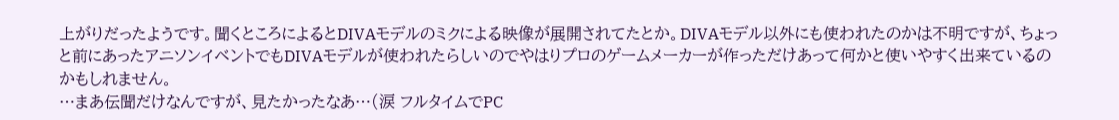上がりだったようです。聞くところによるとDIVAモデルのミクによる映像が展開されてたとか。DIVAモデル以外にも使われたのかは不明ですが、ちょっと前にあったアニソンイベントでもDIVAモデルが使われたらしいのでやはりプロのゲームメーカーが作っただけあって何かと使いやすく出来ているのかもしれません。
…まあ伝聞だけなんですが、見たかったなあ…(涙 フルタイムでPC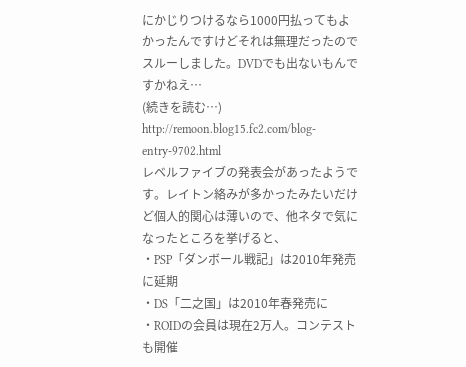にかじりつけるなら1000円払ってもよかったんですけどそれは無理だったのでスルーしました。DVDでも出ないもんですかねえ…
(続きを読む…)
http://remoon.blog15.fc2.com/blog-entry-9702.html
レベルファイブの発表会があったようです。レイトン絡みが多かったみたいだけど個人的関心は薄いので、他ネタで気になったところを挙げると、
・PSP「ダンボール戦記」は2010年発売に延期
・DS「二之国」は2010年春発売に
・ROIDの会員は現在2万人。コンテストも開催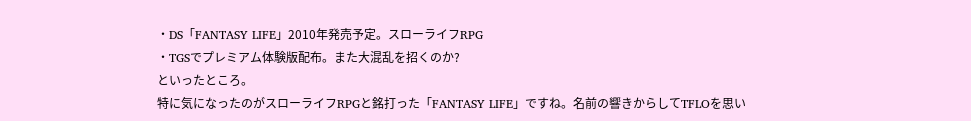・DS「FANTASY LIFE」2010年発売予定。スローライフRPG
・TGSでプレミアム体験版配布。また大混乱を招くのか?
といったところ。
特に気になったのがスローライフRPGと銘打った「FANTASY LIFE」ですね。名前の響きからしてTFLOを思い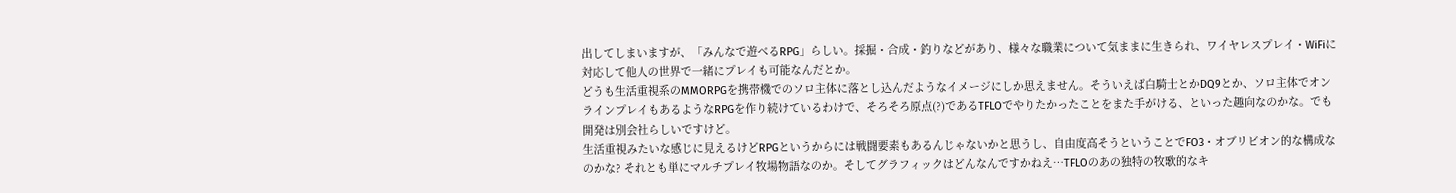出してしまいますが、「みんなで遊べるRPG」らしい。採掘・合成・釣りなどがあり、様々な職業について気ままに生きられ、ワイヤレスプレイ・WiFiに対応して他人の世界で一緒にプレイも可能なんだとか。
どうも生活重視系のMMORPGを携帯機でのソロ主体に落とし込んだようなイメージにしか思えません。そういえば白騎士とかDQ9とか、ソロ主体でオンラインプレイもあるようなRPGを作り続けているわけで、そろそろ原点(?)であるTFLOでやりたかったことをまた手がける、といった趣向なのかな。でも開発は別会社らしいですけど。
生活重視みたいな感じに見えるけどRPGというからには戦闘要素もあるんじゃないかと思うし、自由度高そうということでFO3・オブリビオン的な構成なのかな? それとも単にマルチプレイ牧場物語なのか。そしてグラフィックはどんなんですかねえ…TFLOのあの独特の牧歌的なキ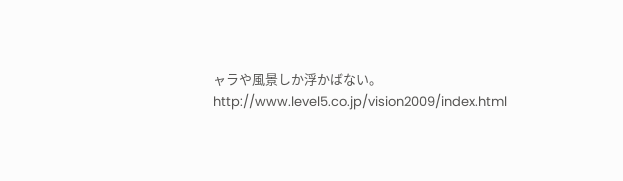ャラや風景しか浮かばない。
http://www.level5.co.jp/vision2009/index.html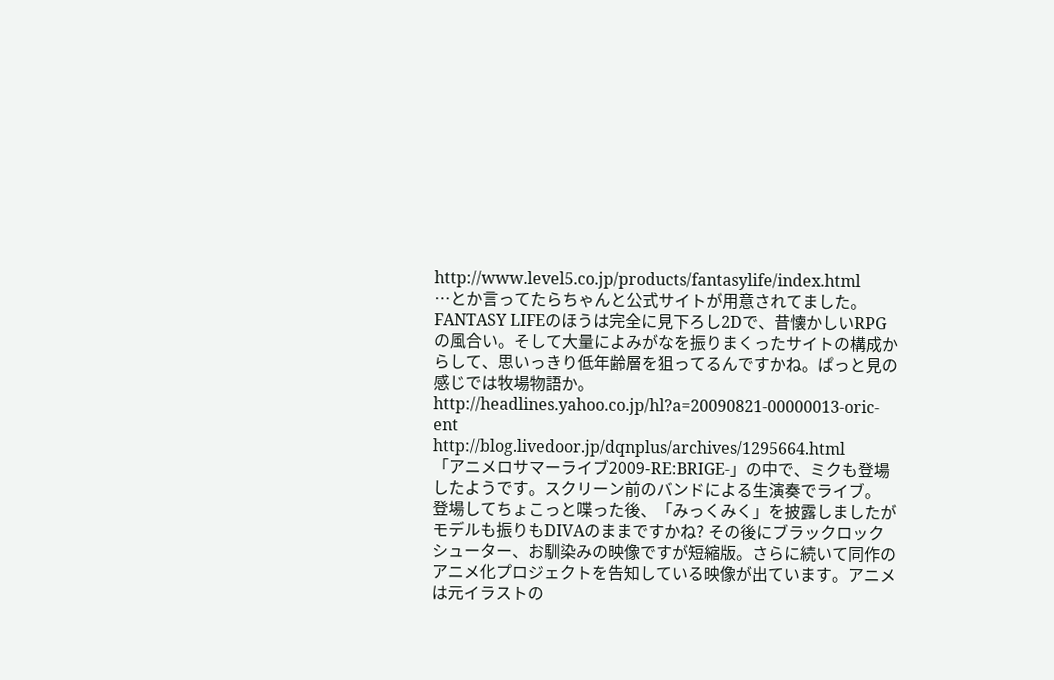http://www.level5.co.jp/products/fantasylife/index.html
…とか言ってたらちゃんと公式サイトが用意されてました。FANTASY LIFEのほうは完全に見下ろし2Dで、昔懐かしいRPGの風合い。そして大量によみがなを振りまくったサイトの構成からして、思いっきり低年齢層を狙ってるんですかね。ぱっと見の感じでは牧場物語か。
http://headlines.yahoo.co.jp/hl?a=20090821-00000013-oric-ent
http://blog.livedoor.jp/dqnplus/archives/1295664.html
「アニメロサマーライブ2009-RE:BRIGE‐」の中で、ミクも登場したようです。スクリーン前のバンドによる生演奏でライブ。
登場してちょこっと喋った後、「みっくみく」を披露しましたがモデルも振りもDIVAのままですかね? その後にブラックロックシューター、お馴染みの映像ですが短縮版。さらに続いて同作のアニメ化プロジェクトを告知している映像が出ています。アニメは元イラストの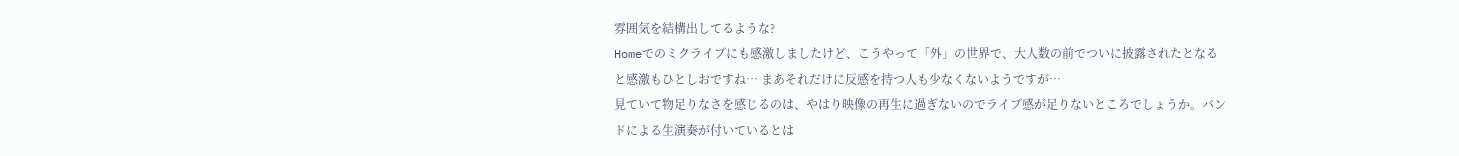雰囲気を結構出してるような?
Homeでのミクライブにも感激しましたけど、こうやって「外」の世界で、大人数の前でついに披露されたとなると感激もひとしおですね… まあそれだけに反感を持つ人も少なくないようですが…
見ていて物足りなさを感じるのは、やはり映像の再生に過ぎないのでライブ感が足りないところでしょうか。バンドによる生演奏が付いているとは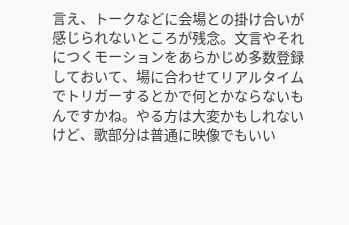言え、トークなどに会場との掛け合いが感じられないところが残念。文言やそれにつくモーションをあらかじめ多数登録しておいて、場に合わせてリアルタイムでトリガーするとかで何とかならないもんですかね。やる方は大変かもしれないけど、歌部分は普通に映像でもいい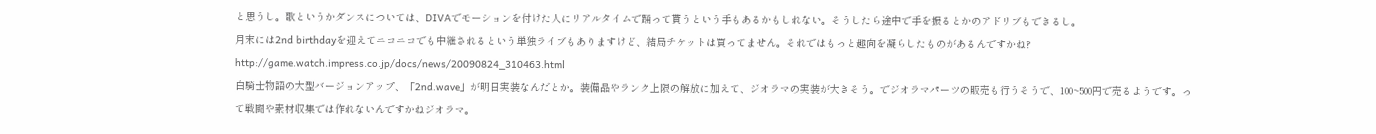と思うし。歌というかダンスについては、DIVAでモーションを付けた人にリアルタイムで踊って貰うという手もあるかもしれない。そうしたら途中で手を振るとかのアドリブもできるし。
月末には2nd birthdayを迎えてニコニコでも中継されるという単独ライブもありますけど、結局チケットは買ってません。それではもっと趣向を凝らしたものがあるんですかね?
http://game.watch.impress.co.jp/docs/news/20090824_310463.html
白騎士物語の大型バージョンアップ、「2nd.wave」が明日実装なんだとか。装備品やランク上限の解放に加えて、ジオラマの実装が大きそう。でジオラマパーツの販売も行うそうで、100~500円で売るようです。って戦闘や素材収集では作れないんですかねジオラマ。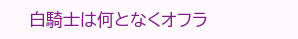白騎士は何となくオフラ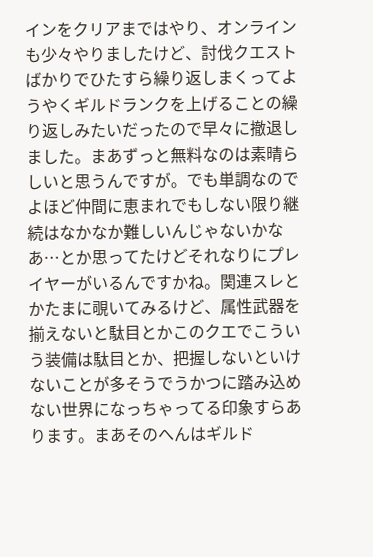インをクリアまではやり、オンラインも少々やりましたけど、討伐クエストばかりでひたすら繰り返しまくってようやくギルドランクを上げることの繰り返しみたいだったので早々に撤退しました。まあずっと無料なのは素晴らしいと思うんですが。でも単調なのでよほど仲間に恵まれでもしない限り継続はなかなか難しいんじゃないかなあ…とか思ってたけどそれなりにプレイヤーがいるんですかね。関連スレとかたまに覗いてみるけど、属性武器を揃えないと駄目とかこのクエでこういう装備は駄目とか、把握しないといけないことが多そうでうかつに踏み込めない世界になっちゃってる印象すらあります。まあそのへんはギルド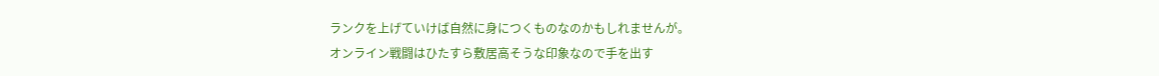ランクを上げていけば自然に身につくものなのかもしれませんが。
オンライン戦闘はひたすら敷居高そうな印象なので手を出す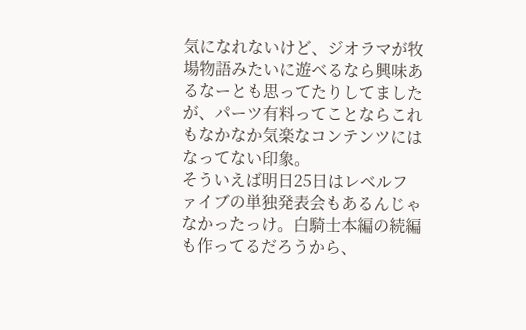気になれないけど、ジオラマが牧場物語みたいに遊べるなら興味あるなーとも思ってたりしてましたが、パーツ有料ってことならこれもなかなか気楽なコンテンツにはなってない印象。
そういえば明日25日はレベルファイブの単独発表会もあるんじゃなかったっけ。白騎士本編の続編も作ってるだろうから、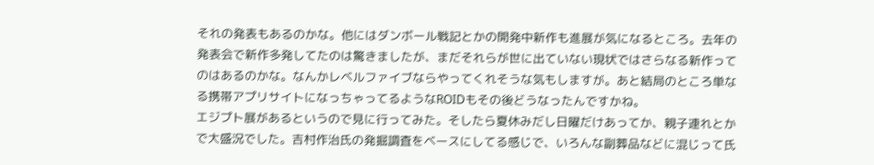それの発表もあるのかな。他にはダンボール戦記とかの開発中新作も進展が気になるところ。去年の発表会で新作多発してたのは驚きましたが、まだそれらが世に出ていない現状ではさらなる新作ってのはあるのかな。なんかレベルファイブならやってくれそうな気もしますが。あと結局のところ単なる携帯アプリサイトになっちゃってるようなROIDもその後どうなったんですかね。
エジプト展があるというので見に行ってみた。そしたら夏休みだし日曜だけあってか、親子連れとかで大盛況でした。吉村作治氏の発掘調査をベースにしてる感じで、いろんな副葬品などに混じって氏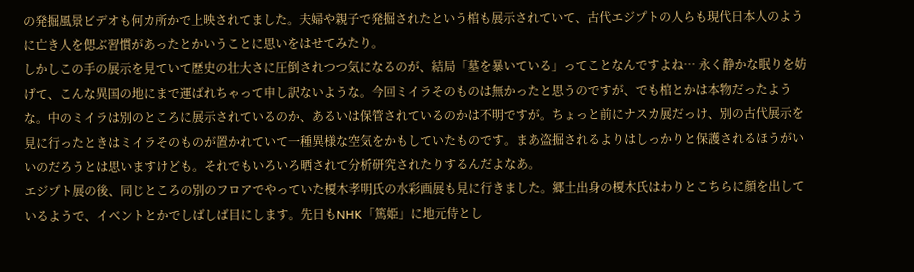の発掘風景ビデオも何カ所かで上映されてました。夫婦や親子で発掘されたという棺も展示されていて、古代エジプトの人らも現代日本人のように亡き人を偲ぶ習慣があったとかいうことに思いをはせてみたり。
しかしこの手の展示を見ていて歴史の壮大さに圧倒されつつ気になるのが、結局「墓を暴いている」ってことなんですよね… 永く静かな眠りを妨げて、こんな異国の地にまで運ばれちゃって申し訳ないような。今回ミイラそのものは無かったと思うのですが、でも棺とかは本物だったような。中のミイラは別のところに展示されているのか、あるいは保管されているのかは不明ですが。ちょっと前にナスカ展だっけ、別の古代展示を見に行ったときはミイラそのものが置かれていて一種異様な空気をかもしていたものです。まあ盗掘されるよりはしっかりと保護されるほうがいいのだろうとは思いますけども。それでもいろいろ晒されて分析研究されたりするんだよなあ。
エジプト展の後、同じところの別のフロアでやっていた榎木孝明氏の水彩画展も見に行きました。郷土出身の榎木氏はわりとこちらに顔を出しているようで、イベントとかでしばしば目にします。先日もNHK「篤姫」に地元侍とし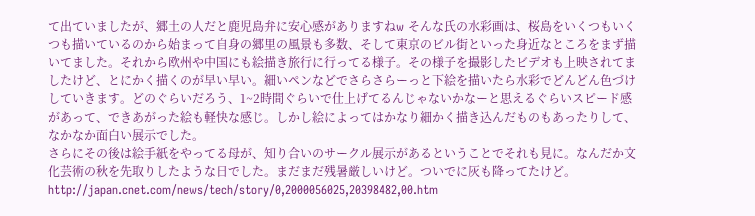て出ていましたが、郷土の人だと鹿児島弁に安心感がありますねw そんな氏の水彩画は、桜島をいくつもいくつも描いているのから始まって自身の郷里の風景も多数、そして東京のビル街といった身近なところをまず描いてました。それから欧州や中国にも絵描き旅行に行ってる様子。その様子を撮影したビデオも上映されてましたけど、とにかく描くのが早い早い。細いペンなどでさらさらーっと下絵を描いたら水彩でどんどん色づけしていきます。どのぐらいだろう、1~2時間ぐらいで仕上げてるんじゃないかなーと思えるぐらいスピード感があって、できあがった絵も軽快な感じ。しかし絵によってはかなり細かく描き込んだものもあったりして、なかなか面白い展示でした。
さらにその後は絵手紙をやってる母が、知り合いのサークル展示があるということでそれも見に。なんだか文化芸術の秋を先取りしたような日でした。まだまだ残暑厳しいけど。ついでに灰も降ってたけど。
http://japan.cnet.com/news/tech/story/0,2000056025,20398482,00.htm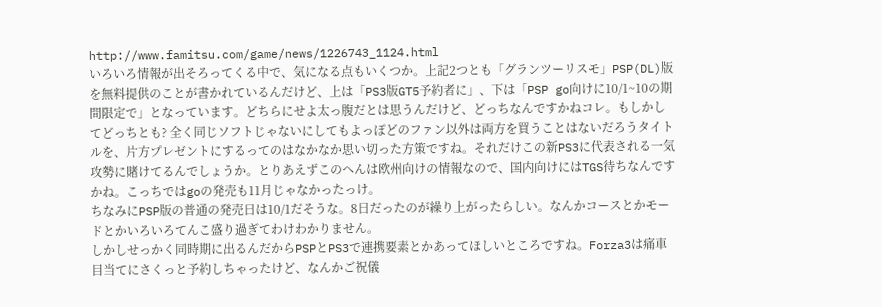http://www.famitsu.com/game/news/1226743_1124.html
いろいろ情報が出そろってくる中で、気になる点もいくつか。上記2つとも「グランツーリスモ」PSP(DL)版を無料提供のことが書かれているんだけど、上は「PS3版GT5予約者に」、下は「PSP go向けに10/1~10の期間限定で」となっています。どちらにせよ太っ腹だとは思うんだけど、どっちなんですかねコレ。もしかしてどっちとも? 全く同じソフトじゃないにしてもよっぽどのファン以外は両方を買うことはないだろうタイトルを、片方プレゼントにするってのはなかなか思い切った方策ですね。それだけこの新PS3に代表される一気攻勢に賭けてるんでしょうか。とりあえずこのへんは欧州向けの情報なので、国内向けにはTGS待ちなんですかね。こっちではgoの発売も11月じゃなかったっけ。
ちなみにPSP版の普通の発売日は10/1だそうな。8日だったのが繰り上がったらしい。なんかコースとかモードとかいろいろてんこ盛り過ぎてわけわかりません。
しかしせっかく同時期に出るんだからPSPとPS3で連携要素とかあってほしいところですね。Forza3は痛車目当てにさくっと予約しちゃったけど、なんかご祝儀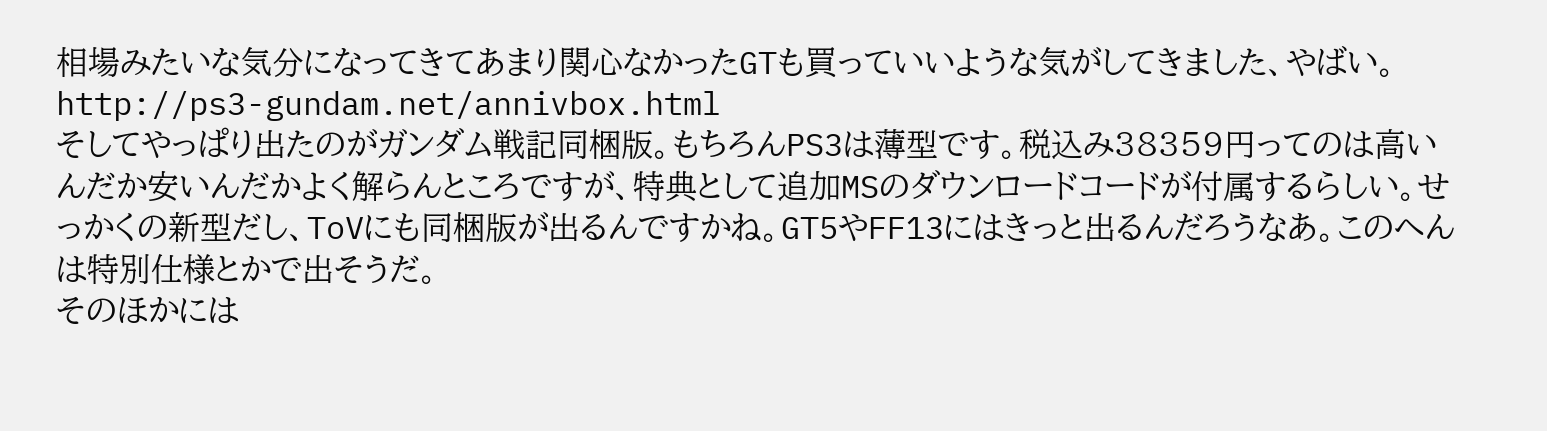相場みたいな気分になってきてあまり関心なかったGTも買っていいような気がしてきました、やばい。
http://ps3-gundam.net/annivbox.html
そしてやっぱり出たのがガンダム戦記同梱版。もちろんPS3は薄型です。税込み38359円ってのは高いんだか安いんだかよく解らんところですが、特典として追加MSのダウンロードコードが付属するらしい。せっかくの新型だし、ToVにも同梱版が出るんですかね。GT5やFF13にはきっと出るんだろうなあ。このへんは特別仕様とかで出そうだ。
そのほかには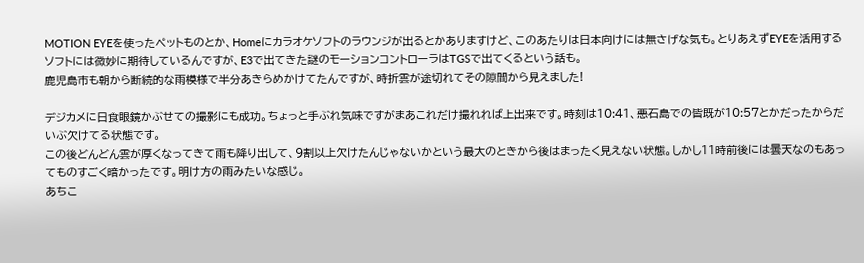MOTION EYEを使ったペットものとか、Homeにカラオケソフトのラウンジが出るとかありますけど、このあたりは日本向けには無さげな気も。とりあえずEYEを活用するソフトには微妙に期待しているんですが、E3で出てきた謎のモーションコントローラはTGSで出てくるという話も。
鹿児島市も朝から断続的な雨模様で半分あきらめかけてたんですが、時折雲が途切れてその隙間から見えました!

デジカメに日食眼鏡かぶせての撮影にも成功。ちょっと手ぶれ気味ですがまあこれだけ撮れれば上出来です。時刻は10:41、悪石島での皆既が10:57とかだったからだいぶ欠けてる状態です。
この後どんどん雲が厚くなってきて雨も降り出して、9割以上欠けたんじゃないかという最大のときから後はまったく見えない状態。しかし11時前後には曇天なのもあってものすごく暗かったです。明け方の雨みたいな感じ。
あちこ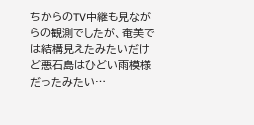ちからのTV中継も見ながらの観測でしたが、奄美では結構見えたみたいだけど悪石島はひどい雨模様だったみたい…